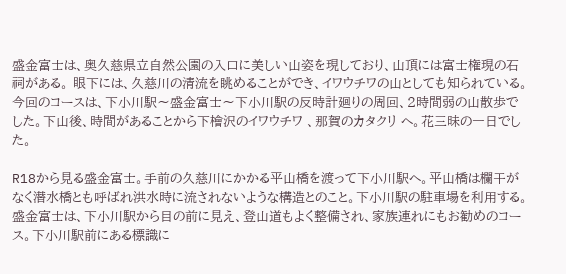盛金富士は、奥久慈県立自然公園の入口に美しい山姿を現しており、山頂には富士権現の石祠がある。 眼下には、久慈川の清流を眺めることができ、イワウチワの山としても知られている。今回のコースは、下小川駅〜盛金富士〜下小川駅の反時計廻りの周回、2時間弱の山散歩でした。下山後、時間があることから下檜沢のイワウチワ 、那賀のカタクリ へ。花三昧の一日でした。

R18から見る盛金富士。手前の久慈川にかかる平山橋を渡って下小川駅へ。平山橋は欄干がなく潜水橋とも呼ばれ洪水時に流されないような構造とのこと。下小川駅の駐車場を利用する。盛金富士は、下小川駅から目の前に見え、登山道もよく整備され、家族連れにもお勧めのコース。下小川駅前にある標識に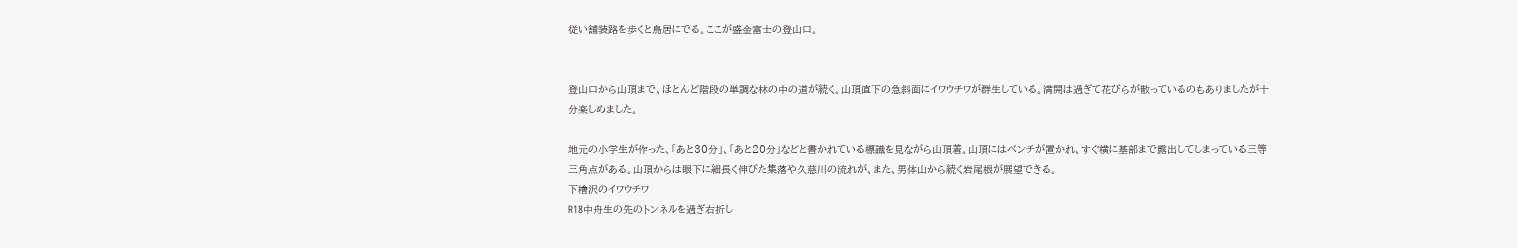従い舗装路を歩くと鳥居にでる。ここが盛金富士の登山口。


登山口から山頂まで、ほとんど階段の単調な林の中の道が続く。山頂直下の急斜面にイワウチワが群生している。満開は過ぎて花びらが散っているのもありましたが十分楽しめました。

地元の小学生が作った、「あと30分」、「あと20分」などと書かれている標識を見ながら山頂着。山頂にはベンチが置かれ、すぐ横に基部まで露出してしまっている三等三角点がある。山頂からは眼下に細長く伸びた集落や久慈川の流れが、また、男体山から続く岩尾根が展望できる。
下檜沢のイワウチワ
R18中舟生の先のトンネルを過ぎ右折し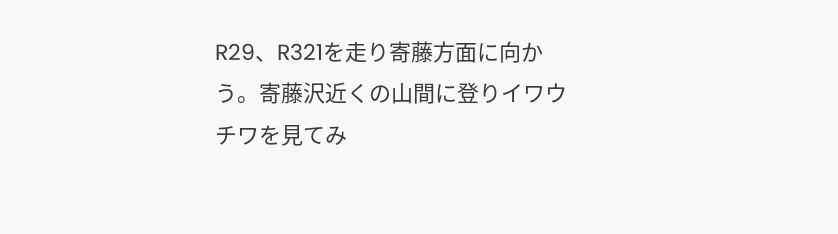R29、R321を走り寄藤方面に向かう。寄藤沢近くの山間に登りイワウチワを見てみ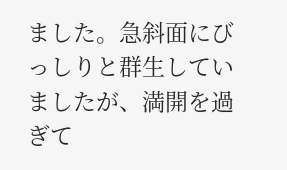ました。急斜面にびっしりと群生していましたが、満開を過ぎて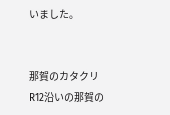いました。


那賀のカタクリ
R12沿いの那賀の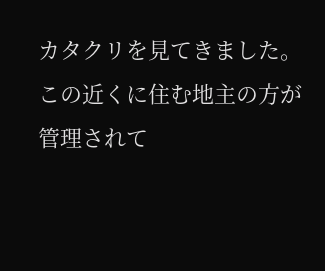カタクリを見てきました。この近くに住む地主の方が管理されて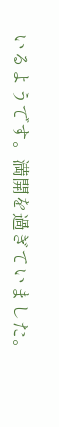いるようです。満開を過ぎていました。